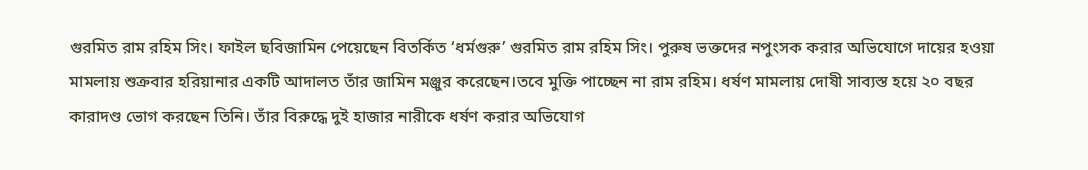গুরমিত রাম রহিম সিং। ফাইল ছবিজামিন পেয়েছেন বিতর্কিত ‘ধর্মগুরু’ গুরমিত রাম রহিম সিং। পুরুষ ভক্তদের নপুংসক করার অভিযোগে দায়ের হওয়া মামলায় শুক্রবার হরিয়ানার একটি আদালত তাঁর জামিন মঞ্জুর করেছেন।তবে মুক্তি পাচ্ছেন না রাম রহিম। ধর্ষণ মামলায় দোষী সাব্যস্ত হয়ে ২০ বছর কারাদণ্ড ভোগ করছেন তিনি। তাঁর বিরুদ্ধে দুই হাজার নারীকে ধর্ষণ করার অভিযোগ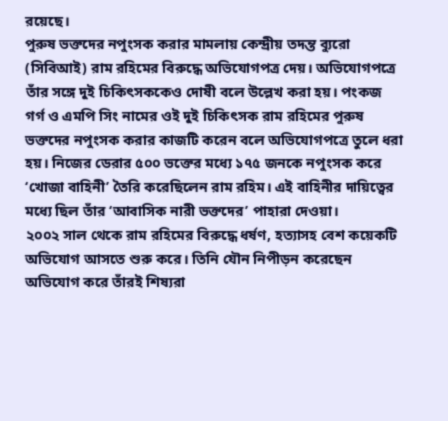রয়েছে।
পুরুষ ভক্তদের নপুংসক করার মামলায় কেন্দ্রীয় তদন্ত ব্যুরো (সিবিআই) রাম রহিমের বিরুদ্ধে অভিযোগপত্র দেয়। অভিযোগপত্রে তাঁর সঙ্গে দুই চিকিৎসককেও দোষী বলে উল্লেখ করা হয়। পংকজ গর্গ ও এমপি সিং নামের ওই দুই চিকিৎসক রাম রহিমের পুরুষ ভক্তদের নপুংসক করার কাজটি করেন বলে অভিযোগপত্রে তুলে ধরা হয়। নিজের ডেরার ৫০০ ভক্তের মধ্যে ১৭৫ জনকে নপুংসক করে ‘খোজা বাহিনী’ তৈরি করেছিলেন রাম রহিম। এই বাহিনীর দায়িত্বের মধ্যে ছিল তাঁর ‘আবাসিক নারী ভক্তদের’ পাহারা দেওয়া।
২০০২ সাল থেকে রাম রহিমের বিরুদ্ধে ধর্ষণ, হত্যাসহ বেশ কয়েকটি অভিযোগ আসতে শুরু করে। তিনি যৌন নিপীড়ন করেছেন অভিযোগ করে তাঁরই শিষ্যরা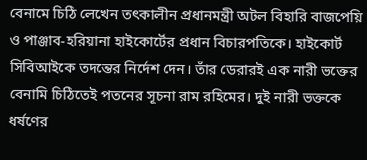বেনামে চিঠি লেখেন তৎকালীন প্রধানমন্ত্রী অটল বিহারি বাজপেয়ি ও পাঞ্জাব-হরিয়ানা হাইকোর্টের প্রধান বিচারপতিকে। হাইকোর্ট সিবিআইকে তদন্তের নির্দেশ দেন। তাঁর ডেরারই এক নারী ভক্তের বেনামি চিঠিতেই পতনের সূচনা রাম রহিমের। দুই নারী ভক্তকে ধর্ষণের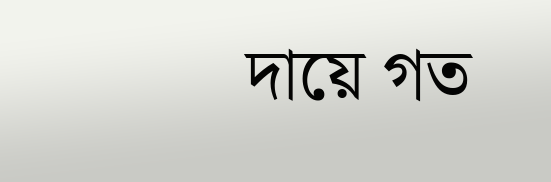দায়ে গত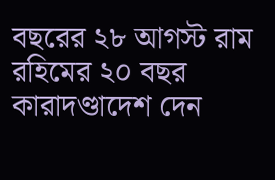বছরের ২৮ আগস্ট রাম রহিমের ২০ বছর কারাদণ্ডাদেশ দেন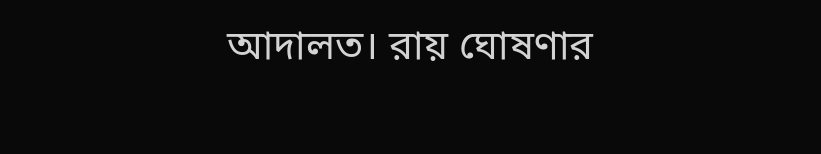আদালত। রায় ঘোষণার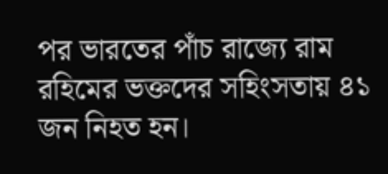পর ভারতের পাঁচ রাজ্যে রাম রহিমের ভক্তদের সহিংসতায় ৪১ জন নিহত হন।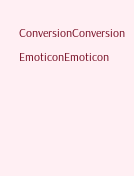ConversionConversion EmoticonEmoticon